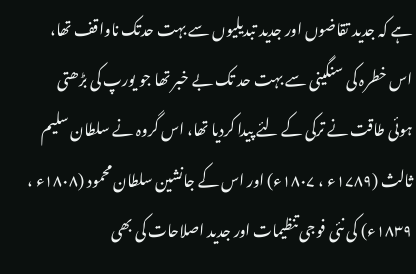ہے کہ جدید تقاضوں اور جدید تبدیلیوں سے بہت حدتک ناواقف تھا، اس خطرہ کی سنگینی سے بہت حد تک بے خبر تھا جو یورپ کی بڑھتی ہوئی طاقت نے ترکی کے لئے پیدا کردیا تھا، اس گروہ نے سلطان سلیم ثالث (۱۷۸۹ء ، ۱۸۰۷ء) اور اس کے جانشین سلطان محمود (۱۸۰۸ء ، ۱۸۳۹ء) کی نئی فوجی تنظیمات اور جدید اصلاحات کی بھی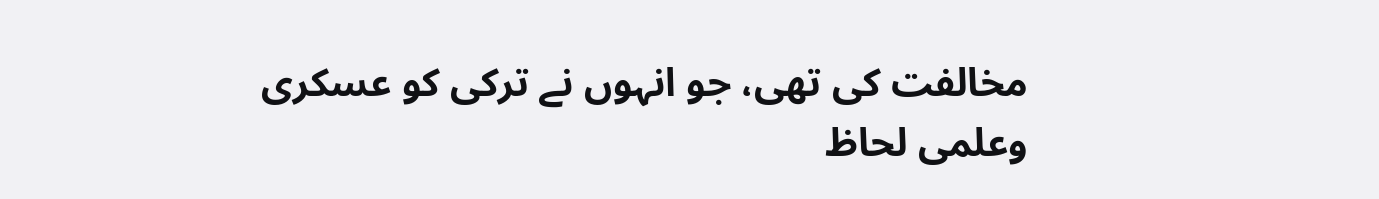مخالفت کی تھی، جو انہوں نے ترکی کو عسکری وعلمی لحاظ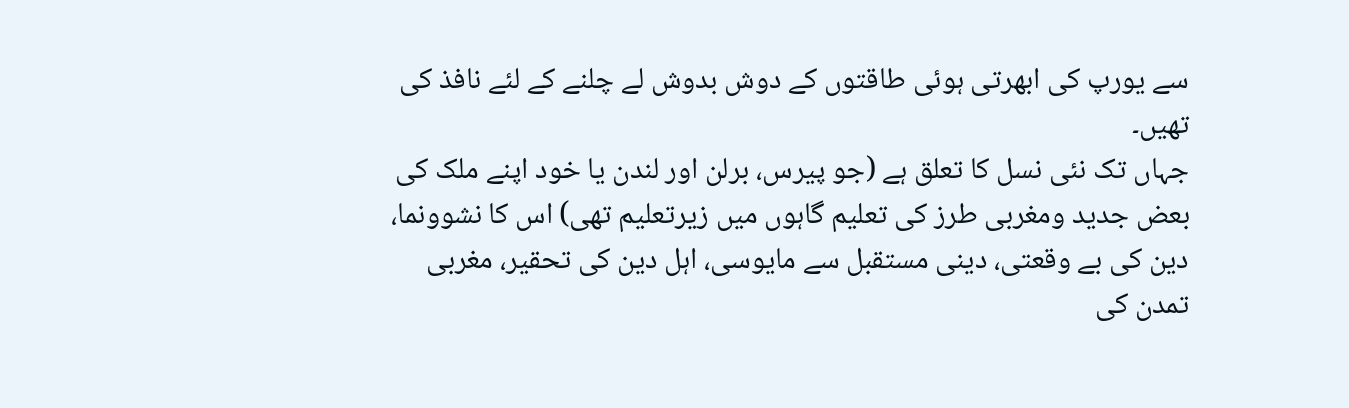سے یورپ کی ابھرتی ہوئی طاقتوں کے دوش بدوش لے چلنے کے لئے نافذ کی تھیں۔
جہاں تک نئی نسل کا تعلق ہے (جو پیرس، برلن اور لندن یا خود اپنے ملک کی بعض جدید ومغربی طرز کی تعلیم گاہوں میں زیرتعلیم تھی) اس کا نشوونما، دین کی بے وقعتی، دینی مستقبل سے مایوسی، اہل دین کی تحقیر، مغربی تمدن کی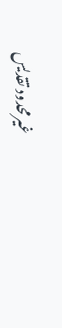غیرمحدود تقدیس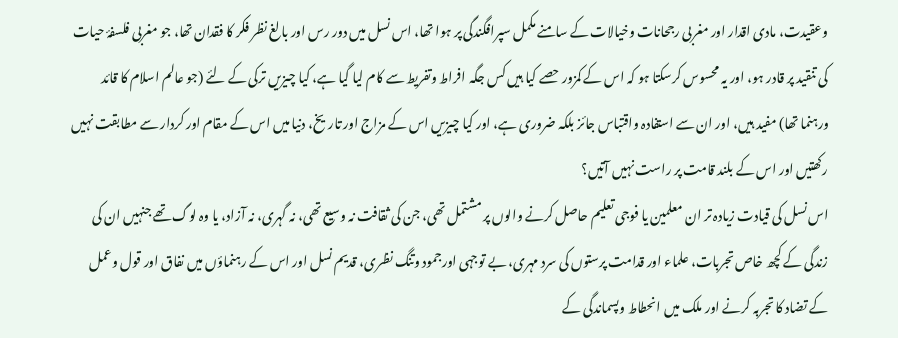وعقیدت، مادی اقدار اور مغربی رجحانات وخیالات کے سامنے مکمل سپرافگندگی پر ہوا تھا، اس نسل میں دور رس اور بالغ نظر فکر کا فقدان تھا، جو مغربی فلسفۂ حیات کی تنقید پر قادر ہو، اور یہ محسوس کرسکتا ہو کہ اس کے کمزور حصے کیا ہیں کس جگہ افراط وتفریط سے کام لیا گیا ہے، کیا چیزیں ترکی کے لئے (جو عالم اسلام کا قائد ورہنما تھا) مفید ہیں، اور ان سے استفادہ واقتباس جائز بلکہ ضروری ہے، اور کیا چیزیں اس کے مزاج اور تاریخ، دنیا میں اس کے مقام اور کردار سے مطابقت نہیں رکھتیں اور اس کے بلند قامت پر راست نہیں آتیں؟
اس نسل کی قیادت زیادہ تر ان معلمین یا فوجی تعلیم حاصل کرنے والوں پر مشتمل تھی، جن کی ثقافت نہ وسیع تھی، نہ گہری، نہ آزاد، یا وہ لوگ تھے جنہیں ان کی زندگی کے کچھ خاص تجربات، علماء اور قدامت پرستوں کی سرد مہری، بے توجہی اورجمود وتنگ نظری، قدیم نسل اور اس کے رہنماؤں میں نفاق اور قول وعمل کے تضاد کا تجربہ کرنے اور ملک میں انحطاط وپسماندگی کے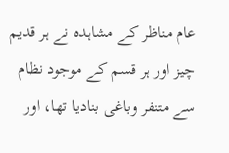عام مناظر کے مشاہدہ نے ہر قدیم چیز اور ہر قسم کے موجود نظام سے متنفر وباغی بنادیا تھا، اور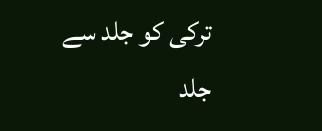ترکی کو جلد سے جلد